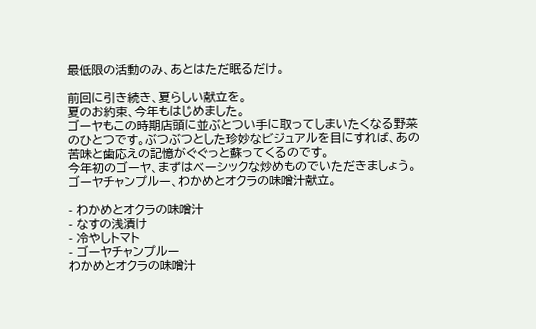最低限の活動のみ、あとはただ眠るだけ。

前回に引き続き、夏らしい献立を。
夏のお約束、今年もはじめました。
ゴーヤもこの時期店頭に並ぶとつい手に取ってしまいたくなる野菜のひとつです。ぶつぶつとした珍妙なビジュアルを目にすれば、あの苦味と歯応えの記憶がぐぐっと蘇ってくるのです。
今年初のゴーヤ、まずはベーシックな炒めものでいただきましょう。
ゴーヤチャンプルー、わかめとオクラの味噌汁献立。

- わかめとオクラの味噌汁
- なすの浅漬け
- 冷やしトマト
- ゴーヤチャンプルー
わかめとオクラの味噌汁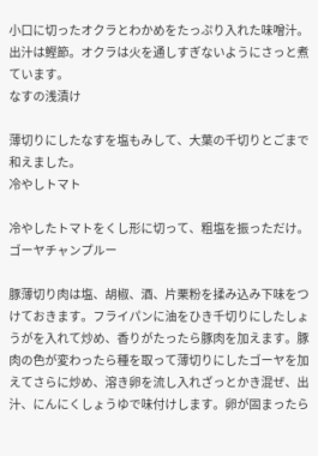小口に切ったオクラとわかめをたっぷり入れた味噌汁。出汁は鰹節。オクラは火を通しすぎないようにさっと煮ています。
なすの浅漬け

薄切りにしたなすを塩もみして、大葉の千切りとごまで和えました。
冷やしトマト

冷やしたトマトをくし形に切って、粗塩を振っただけ。
ゴーヤチャンプルー

豚薄切り肉は塩、胡椒、酒、片栗粉を揉み込み下味をつけておきます。フライパンに油をひき千切りにしたしょうがを入れて炒め、香りがたったら豚肉を加えます。豚肉の色が変わったら種を取って薄切りにしたゴーヤを加えてさらに炒め、溶き卵を流し入れざっとかき混ぜ、出汁、にんにくしょうゆで味付けします。卵が固まったら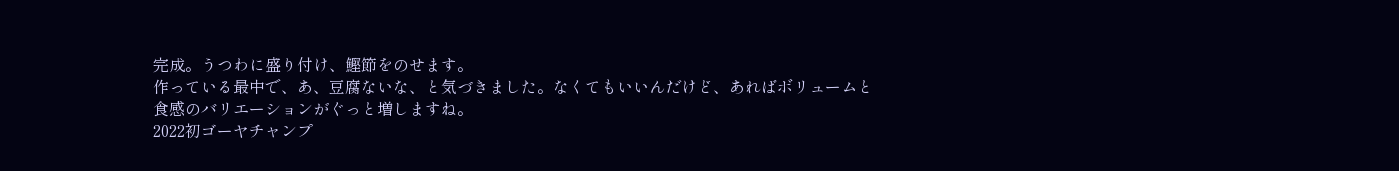完成。うつわに盛り付け、鰹節をのせます。
作っている最中で、あ、豆腐ないな、と気づきました。なくてもいいんだけど、あればボリュームと食感のバリエーションがぐっと増しますね。
2022初ゴーヤチャンプ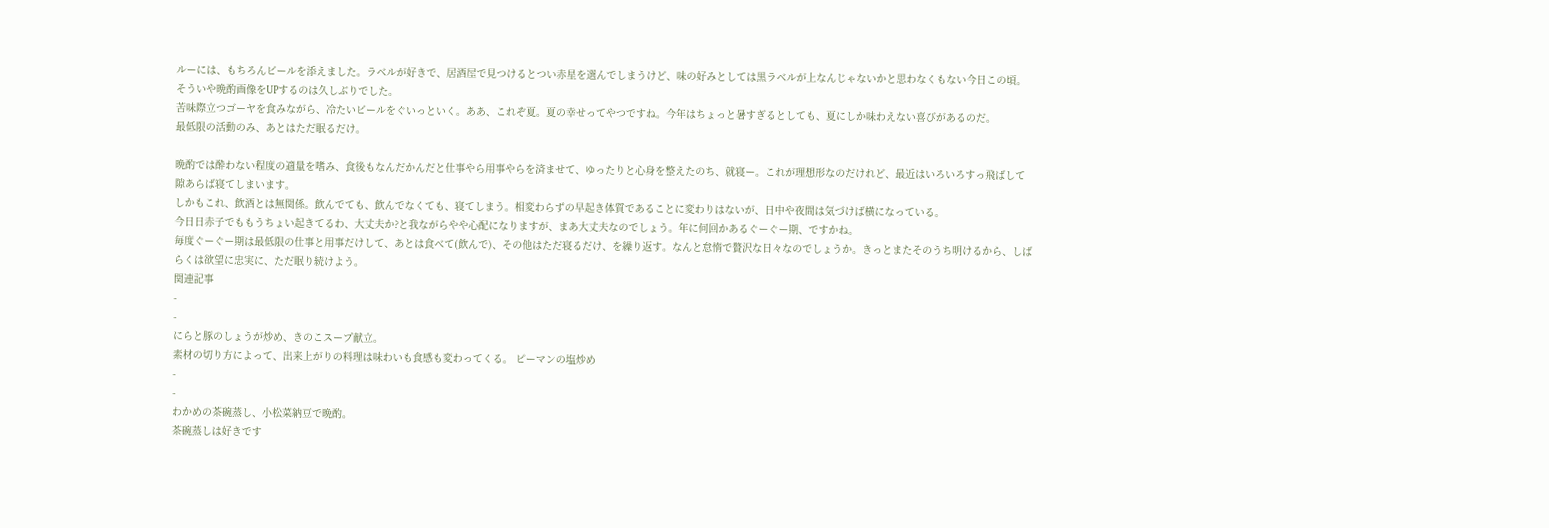ルーには、もちろんビールを添えました。ラベルが好きで、居酒屋で見つけるとつい赤星を選んでしまうけど、味の好みとしては黒ラベルが上なんじゃないかと思わなくもない今日この頃。そういや晩酌画像をUPするのは久しぶりでした。
苦味際立つゴーヤを食みながら、冷たいビールをぐいっといく。ああ、これぞ夏。夏の幸せってやつですね。今年はちょっと暑すぎるとしても、夏にしか味わえない喜びがあるのだ。
最低限の活動のみ、あとはただ眠るだけ。

晩酌では酔わない程度の適量を嗜み、食後もなんだかんだと仕事やら用事やらを済ませて、ゆったりと心身を整えたのち、就寝ー。これが理想形なのだけれど、最近はいろいろすっ飛ばして隙あらば寝てしまいます。
しかもこれ、飲酒とは無関係。飲んでても、飲んでなくても、寝てしまう。相変わらずの早起き体質であることに変わりはないが、日中や夜間は気づけば横になっている。
今日日赤子でももうちょい起きてるわ、大丈夫か?と我ながらやや心配になりますが、まあ大丈夫なのでしょう。年に何回かあるぐーぐー期、ですかね。
毎度ぐーぐー期は最低限の仕事と用事だけして、あとは食べて(飲んで)、その他はただ寝るだけ、を繰り返す。なんと怠惰で贅沢な日々なのでしょうか。きっとまたそのうち明けるから、しばらくは欲望に忠実に、ただ眠り続けよう。
関連記事
-
-
にらと豚のしょうが炒め、きのこスープ献立。
素材の切り方によって、出来上がりの料理は味わいも食感も変わってくる。 ピーマンの塩炒め
-
-
わかめの茶碗蒸し、小松菜納豆で晩酌。
茶碗蒸しは好きです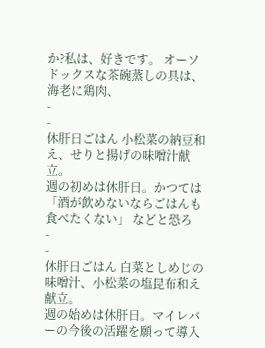か?私は、好きです。 オーソドックスな茶碗蒸しの具は、海老に鶏肉、
-
-
休肝日ごはん 小松菜の納豆和え、せりと揚げの味噌汁献立。
週の初めは休肝日。かつては 「酒が飲めないならごはんも食べたくない」 などと恐ろ
-
-
休肝日ごはん 白菜としめじの味噌汁、小松菜の塩昆布和え献立。
週の始めは休肝日。マイレバーの今後の活躍を願って導入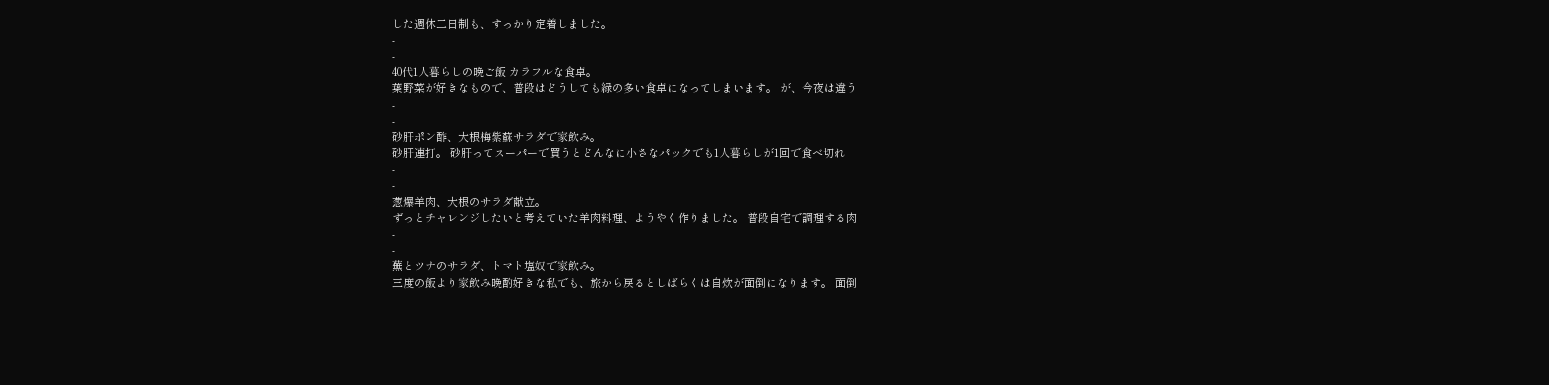した週休二日制も、すっかり定着しました。
-
-
40代1人暮らしの晩ご飯 カラフルな食卓。
葉野菜が好きなもので、普段はどうしても緑の多い食卓になってしまいます。 が、今夜は違う
-
-
砂肝ポン酢、大根梅紫蘇サラダで家飲み。
砂肝連打。 砂肝ってスーパーで買うとどんなに小さなパックでも1人暮らしが1回で食べ切れ
-
-
葱爆羊肉、大根のサラダ献立。
ずっとチャレンジしたいと考えていた羊肉料理、ようやく作りました。 普段自宅で調理する肉
-
-
蕪とツナのサラダ、トマト塩奴で家飲み。
三度の飯より家飲み晩酌好きな私でも、旅から戻るとしばらくは自炊が面倒になります。 面倒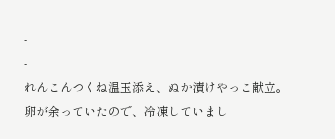-
-
れんこんつくね温玉添え、ぬか漬けやっこ献立。
卵が余っていたので、冷凍していまし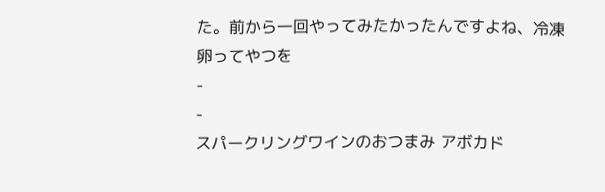た。前から一回やってみたかったんですよね、冷凍卵ってやつを
-
-
スパークリングワインのおつまみ アボカド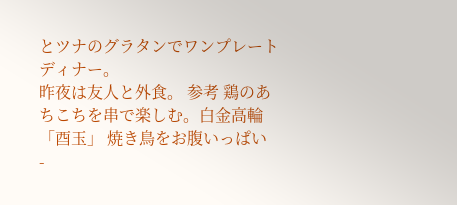とツナのグラタンでワンプレートディナー。
昨夜は友人と外食。 参考 鶏のあちこちを串で楽しむ。白金高輪 「酉玉」 焼き鳥をお腹いっぱい
-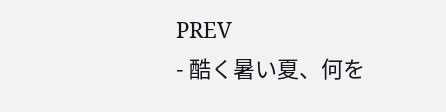PREV
- 酷く暑い夏、何を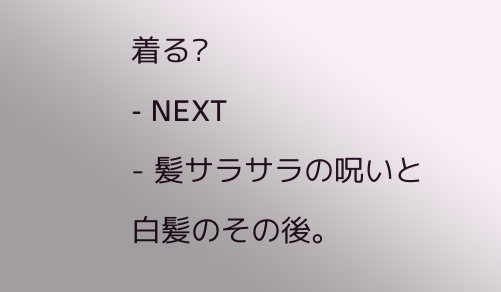着る?
- NEXT
- 髪サラサラの呪いと白髪のその後。